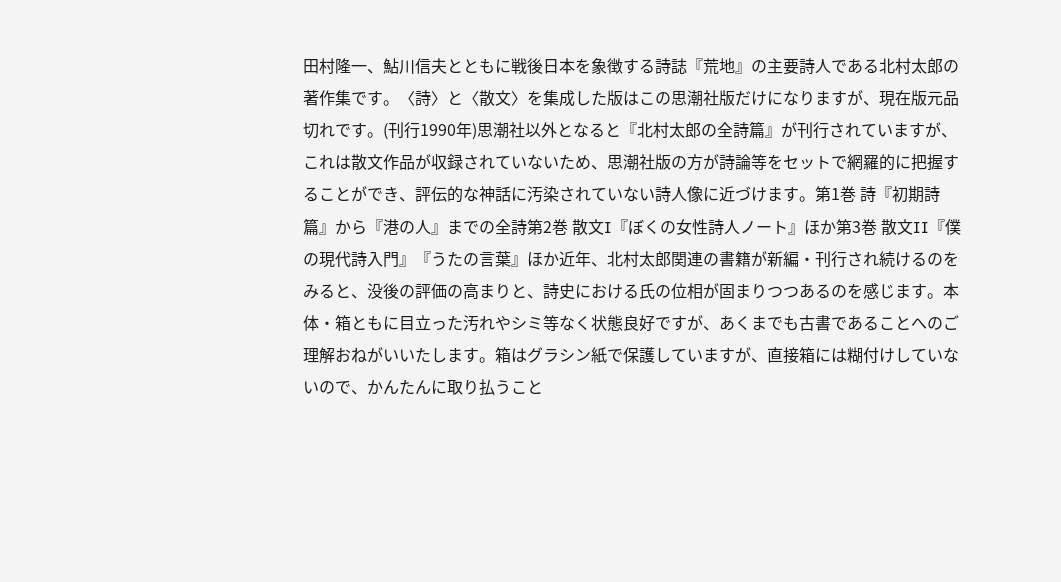田村隆一、鮎川信夫とともに戦後日本を象徴する詩誌『荒地』の主要詩人である北村太郎の著作集です。〈詩〉と〈散文〉を集成した版はこの思潮社版だけになりますが、現在版元品切れです。(刊行1990年)思潮社以外となると『北村太郎の全詩篇』が刊行されていますが、これは散文作品が収録されていないため、思潮社版の方が詩論等をセットで網羅的に把握することができ、評伝的な神話に汚染されていない詩人像に近づけます。第1巻 詩『初期詩篇』から『港の人』までの全詩第2巻 散文I『ぼくの女性詩人ノート』ほか第3巻 散文II『僕の現代詩入門』『うたの言葉』ほか近年、北村太郎関連の書籍が新編・刊行され続けるのをみると、没後の評価の高まりと、詩史における氏の位相が固まりつつあるのを感じます。本体・箱ともに目立った汚れやシミ等なく状態良好ですが、あくまでも古書であることへのご理解おねがいいたします。箱はグラシン紙で保護していますが、直接箱には糊付けしていないので、かんたんに取り払うこと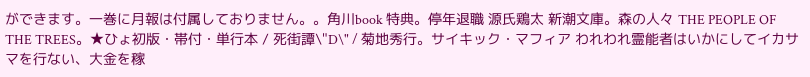ができます。一巻に月報は付属しておりません。。角川book 特典。停年退職 源氏鶏太 新潮文庫。森の人々 THE PEOPLE OF THE TREES。★ひょ初版・帯付・単行本 / 死街譚\"D\" / 菊地秀行。サイキック・マフィア われわれ霊能者はいかにしてイカサマを行ない、大金を稼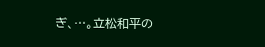ぎ、…。立松和平の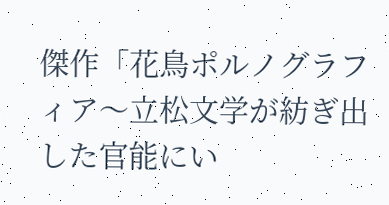傑作「花鳥ポルノグラフィア〜立松文学が紡ぎ出した官能にい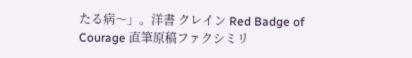たる病〜」。洋書 クレイン Red Badge of Courage 直筆原稿ファクシミリ